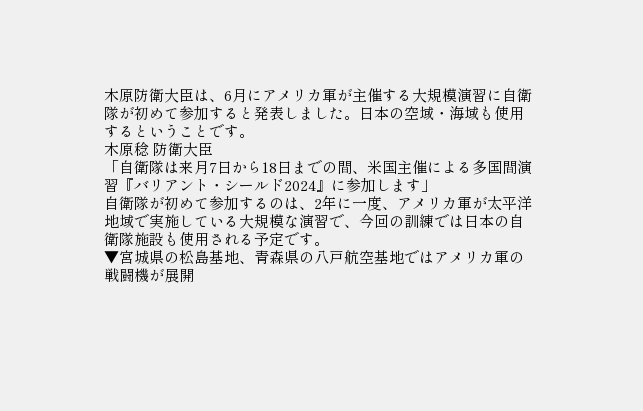木原防衛大臣は、6月にアメリカ軍が主催する大規模演習に自衛隊が初めて参加すると発表しました。日本の空域・海域も使用するということです。
木原稔 防衛大臣
「自衛隊は来月7日から18日までの間、米国主催による多国間演習『バリアント・シールド2024』に参加します」
自衛隊が初めて参加するのは、2年に一度、アメリカ軍が太平洋地域で実施している大規模な演習で、今回の訓練では日本の自衛隊施設も使用される予定です。
▼宮城県の松島基地、青森県の八戸航空基地ではアメリカ軍の戦闘機が展開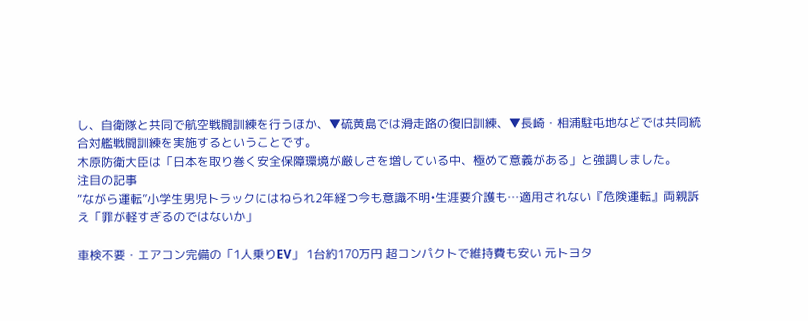し、自衛隊と共同で航空戦闘訓練を行うほか、▼硫黄島では滑走路の復旧訓練、▼長崎・相浦駐屯地などでは共同統合対艦戦闘訓練を実施するということです。
木原防衛大臣は「日本を取り巻く安全保障環境が厳しさを増している中、極めて意義がある」と強調しました。
注目の記事
“ながら運転”小学生男児トラックにはねられ2年経つ今も意識不明•生涯要介護も…適用されない『危険運転』両親訴え「罪が軽すぎるのではないか」

車検不要・エアコン完備の「1人乗りEV」 1台約170万円 超コンパクトで維持費も安い 元トヨタ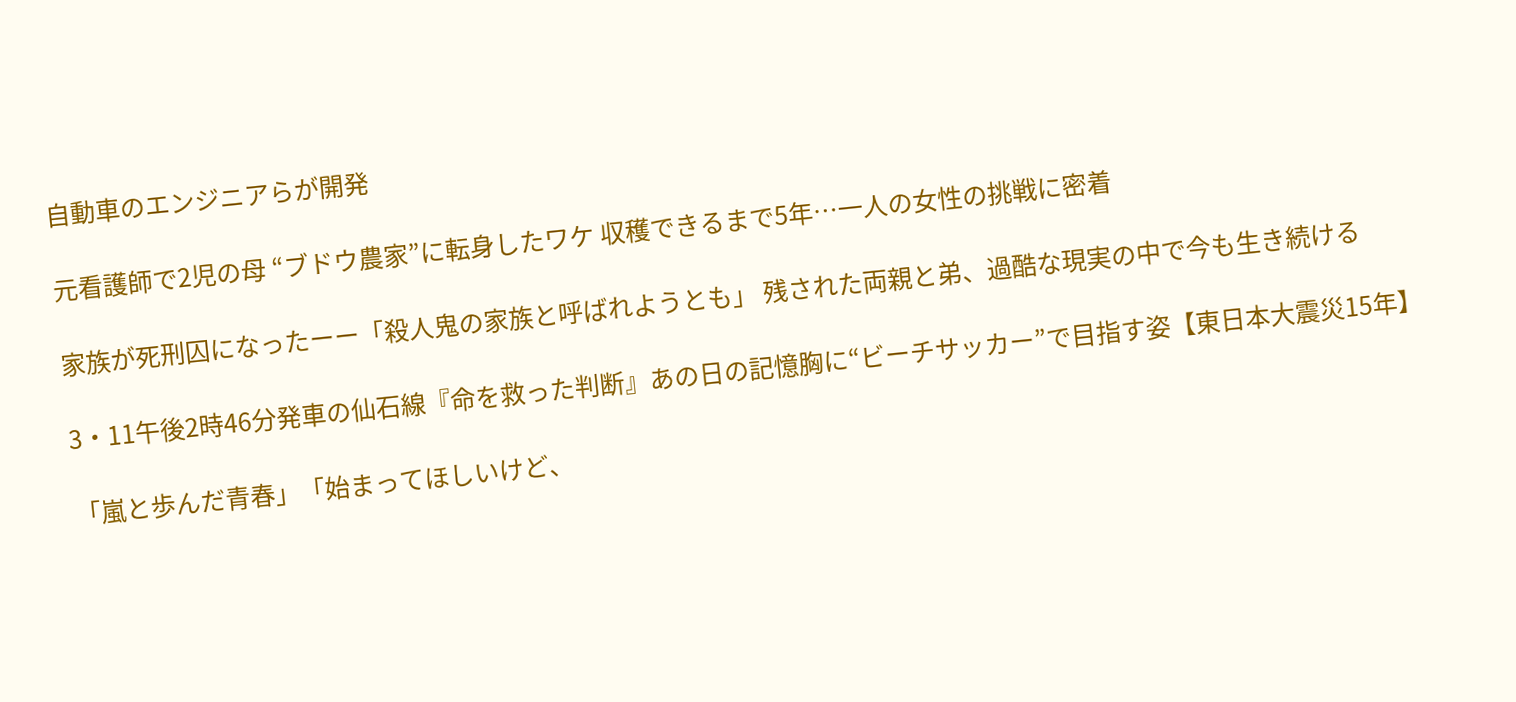自動車のエンジニアらが開発

元看護師で2児の母 “ブドウ農家”に転身したワケ 収穫できるまで5年…一人の女性の挑戦に密着

家族が死刑囚になったーー「殺人鬼の家族と呼ばれようとも」 残された両親と弟、過酷な現実の中で今も生き続ける

3・11午後2時46分発車の仙石線『命を救った判断』あの日の記憶胸に“ビーチサッカー”で目指す姿【東日本大震災15年】

「嵐と歩んだ青春」「始まってほしいけど、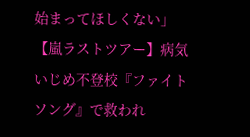始まってほしくない」【嵐ラストツアー】病気いじめ不登校『ファイトソング』で救われ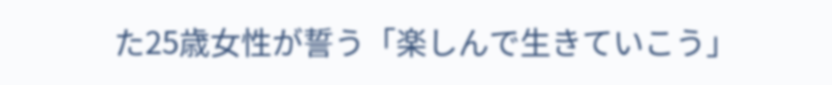た25歳女性が誓う「楽しんで生きていこう」